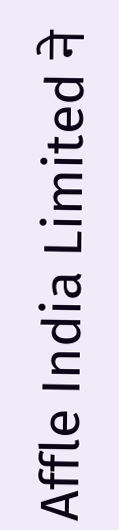Affle India Limited ने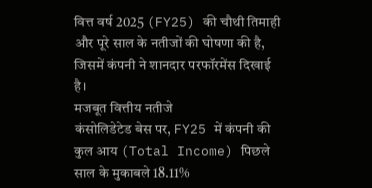वित्त वर्ष 2025 (FY25) की चौथी तिमाही और पूरे साल के नतीजों की घोषणा की है, जिसमें कंपनी ने शानदार परफॉरमेंस दिखाई है।
मजबूत वित्तीय नतीजे
कंसोलिडेटेड बेस पर, FY25 में कंपनी की कुल आय (Total Income) पिछले साल के मुकाबले 18.11%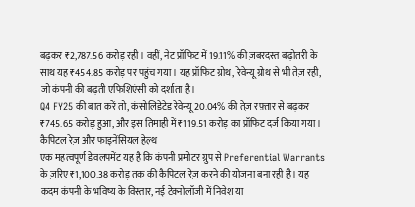बढ़कर ₹2,787.56 करोड़ रही। वहीं, नेट प्रॉफिट में 19.11% की ज़बरदस्त बढ़ोतरी के साथ यह ₹454.85 करोड़ पर पहुंच गया। यह प्रॉफिट ग्रोथ, रेवेन्यू ग्रोथ से भी तेज़ रही, जो कंपनी की बढ़ती एफिशिएंसी को दर्शाता है।
Q4 FY25 की बात करें तो, कंसोलिडेटेड रेवेन्यू 20.04% की तेज़ रफ़्तार से बढ़कर ₹745.65 करोड़ हुआ, और इस तिमाही में ₹119.51 करोड़ का प्रॉफिट दर्ज किया गया।
कैपिटल रेज़ और फाइनेंसियल हेल्थ
एक महत्वपूर्ण डेवलपमेंट यह है कि कंपनी प्रमोटर ग्रुप से Preferential Warrants के ज़रिए ₹1,100.38 करोड़ तक की कैपिटल रेज़ करने की योजना बना रही है। यह कदम कंपनी के भविष्य के विस्तार, नई टेक्नोलॉजी में निवेश या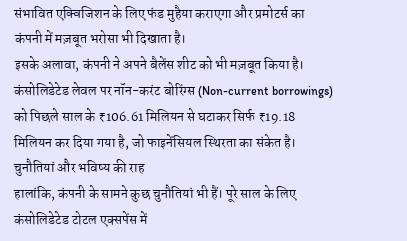संभावित एक्विजिशन के लिए फंड मुहैया कराएगा और प्रमोटर्स का कंपनी में मज़बूत भरोसा भी दिखाता है।
इसके अलावा, कंपनी ने अपने बैलेंस शीट को भी मज़बूत किया है। कंसोलिडेटेड लेवल पर नॉन-करंट बोरिंग्स (Non-current borrowings) को पिछले साल के ₹106.61 मिलियन से घटाकर सिर्फ ₹19.18 मिलियन कर दिया गया है, जो फाइनेंसियल स्थिरता का संकेत है।
चुनौतियां और भविष्य की राह
हालांकि, कंपनी के सामने कुछ चुनौतियां भी हैं। पूरे साल के लिए कंसोलिडेटेड टोटल एक्सपेंस में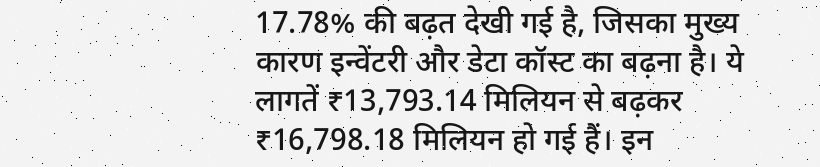17.78% की बढ़त देखी गई है, जिसका मुख्य कारण इन्वेंटरी और डेटा कॉस्ट का बढ़ना है। ये लागतें ₹13,793.14 मिलियन से बढ़कर ₹16,798.18 मिलियन हो गई हैं। इन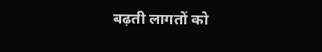बढ़ती लागतों को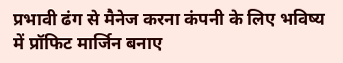प्रभावी ढंग से मैनेज करना कंपनी के लिए भविष्य में प्रॉफिट मार्जिन बनाए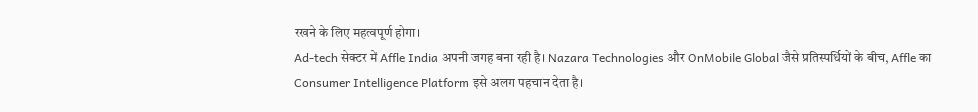रखने के लिए महत्वपूर्ण होगा।
Ad-tech सेक्टर में Affle India अपनी जगह बना रही है। Nazara Technologies और OnMobile Global जैसे प्रतिस्पर्धियों के बीच, Affle का Consumer Intelligence Platform इसे अलग पहचान देता है।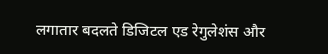लगातार बदलते डिजिटल एड रेगुलेशंस और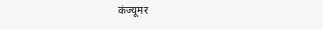कंज्यूमर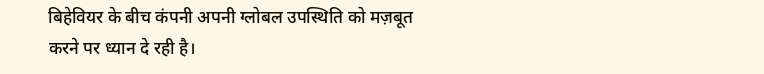बिहेवियर के बीच कंपनी अपनी ग्लोबल उपस्थिति को मज़बूत करने पर ध्यान दे रही है।